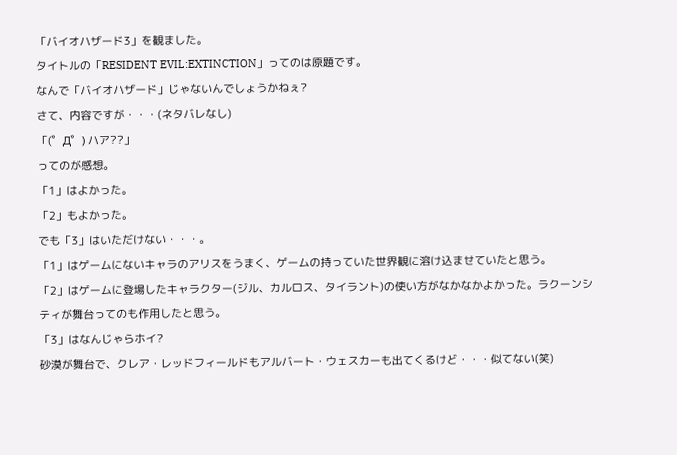「バイオハザード3」を観ました。
タイトルの「RESIDENT EVIL:EXTINCTION」ってのは原題です。
なんで「バイオハザード」じゃないんでしょうかねぇ?
さて、内容ですが・・・(ネタバレなし)
「(゜Д゜) ハア??」
ってのが感想。
「1」はよかった。
「2」もよかった。
でも「3」はいただけない・・・。
「1」はゲームにないキャラのアリスをうまく、ゲームの持っていた世界観に溶け込ませていたと思う。
「2」はゲームに登場したキャラクター(ジル、カルロス、タイラント)の使い方がなかなかよかった。ラクーンシティが舞台ってのも作用したと思う。
「3」はなんじゃらホイ?
砂漠が舞台で、クレア・レッドフィールドもアルバート・ウェスカーも出てくるけど・・・似てない(笑)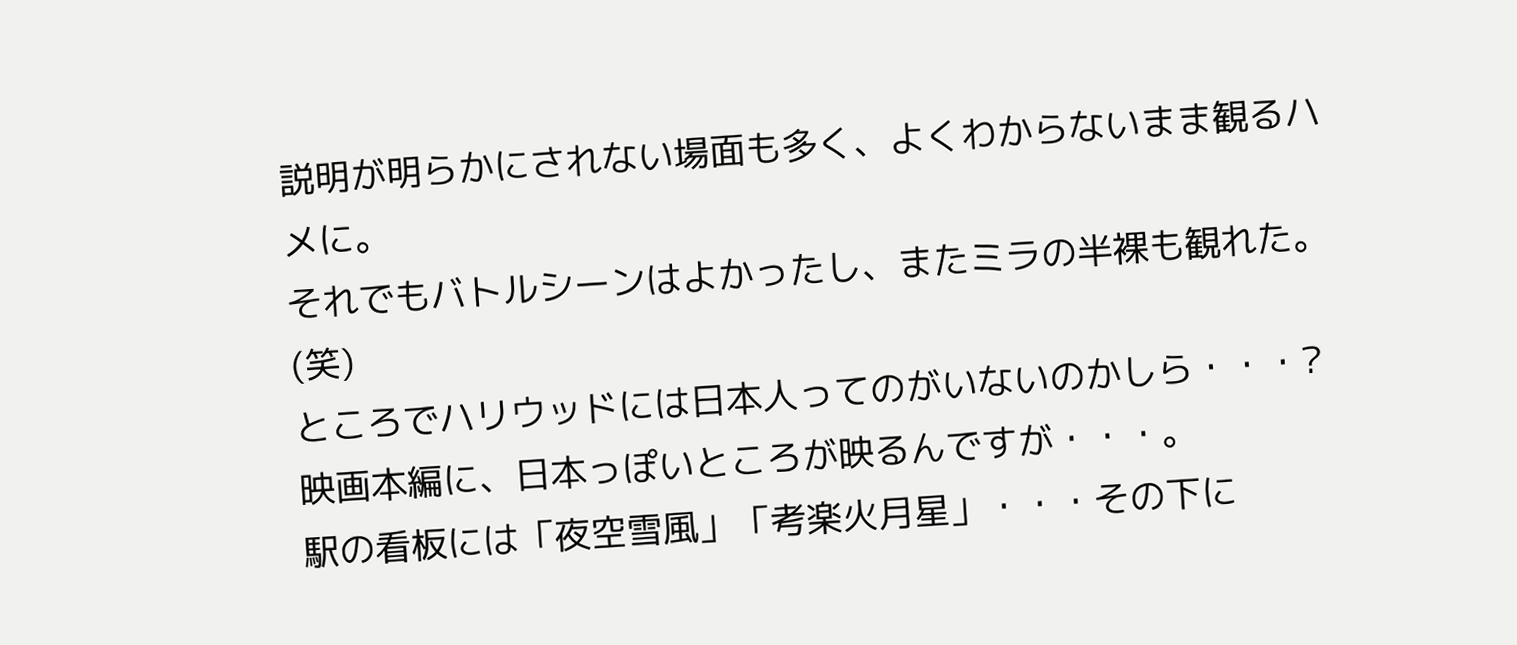説明が明らかにされない場面も多く、よくわからないまま観るハメに。
それでもバトルシーンはよかったし、またミラの半裸も観れた。(笑)
ところでハリウッドには日本人ってのがいないのかしら・・・?
映画本編に、日本っぽいところが映るんですが・・・。
駅の看板には「夜空雪風」「考楽火月星」・・・その下に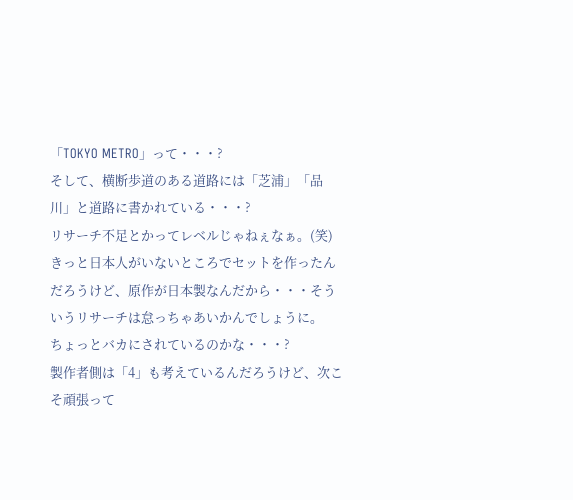「TOKYO METRO」って・・・?
そして、横断歩道のある道路には「芝浦」「品川」と道路に書かれている・・・?
リサーチ不足とかってレベルじゃねぇなぁ。(笑)
きっと日本人がいないところでセットを作ったんだろうけど、原作が日本製なんだから・・・そういうリサーチは怠っちゃあいかんでしょうに。
ちょっとバカにされているのかな・・・?
製作者側は「4」も考えているんだろうけど、次こそ頑張って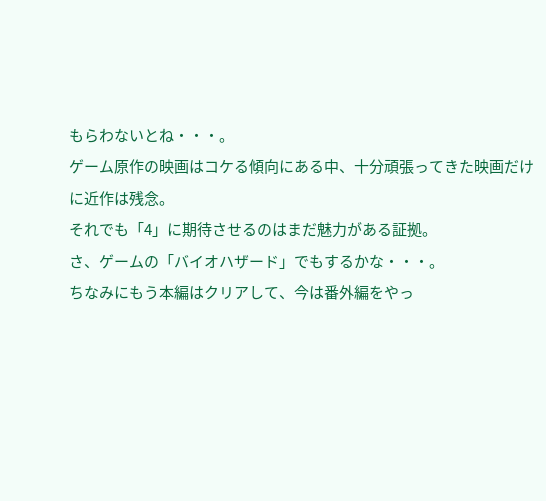もらわないとね・・・。
ゲーム原作の映画はコケる傾向にある中、十分頑張ってきた映画だけに近作は残念。
それでも「4」に期待させるのはまだ魅力がある証拠。
さ、ゲームの「バイオハザード」でもするかな・・・。
ちなみにもう本編はクリアして、今は番外編をやっ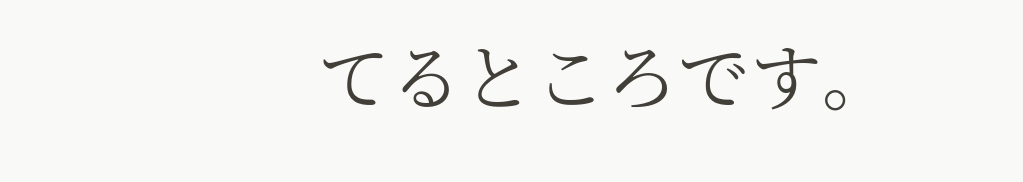てるところです。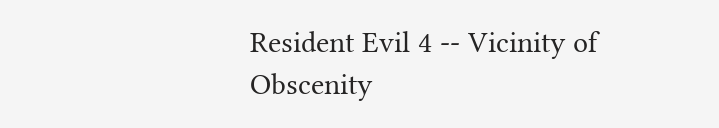Resident Evil 4 -- Vicinity of Obscenity